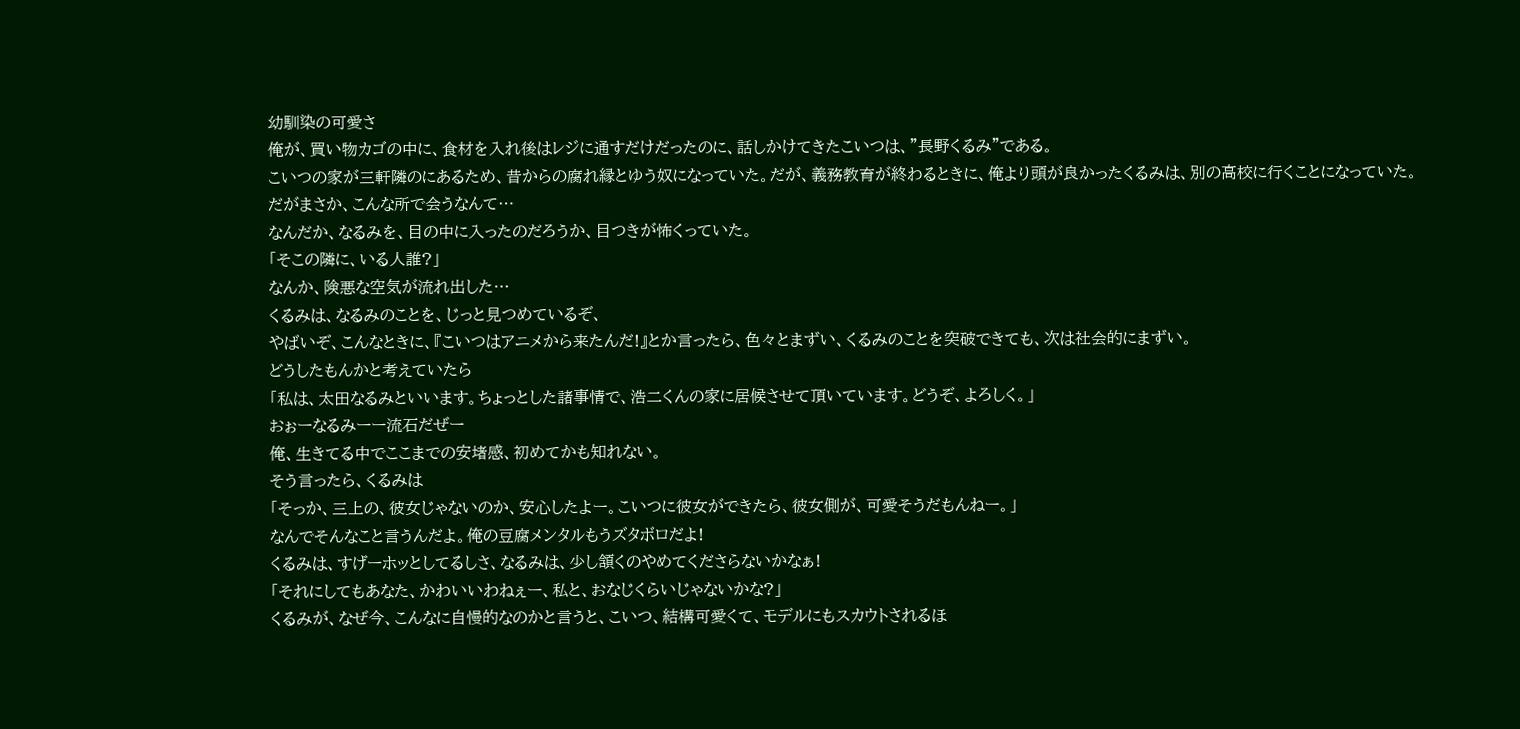幼馴染の可愛さ
俺が、買い物カゴの中に、食材を入れ後はレジに通すだけだったのに、話しかけてきたこいつは、”長野くるみ”である。
こいつの家が三軒隣のにあるため、昔からの腐れ縁とゆう奴になっていた。だが、義務教育が終わるときに、俺より頭が良かったくるみは、別の高校に行くことになっていた。
だがまさか、こんな所で会うなんて…
なんだか、なるみを、目の中に入ったのだろうか、目つきが怖くっていた。
「そこの隣に、いる人誰?」
なんか、険悪な空気が流れ出した…
くるみは、なるみのことを、じっと見つめているぞ、
やばいぞ、こんなときに、『こいつはアニメから来たんだ!』とか言ったら、色々とまずい、くるみのことを突破できても、次は社会的にまずい。
どうしたもんかと考えていたら
「私は、太田なるみといいます。ちょっとした諸事情で、浩二くんの家に居候させて頂いています。どうぞ、よろしく。」
おぉーなるみーー流石だぜー
俺、生きてる中でここまでの安堵感、初めてかも知れない。
そう言ったら、くるみは
「そっか、三上の、彼女じゃないのか、安心したよー。こいつに彼女ができたら、彼女側が、可愛そうだもんねー。」
なんでそんなこと言うんだよ。俺の豆腐メンタルもうズタボロだよ!
くるみは、すげーホッとしてるしさ、なるみは、少し頷くのやめてくださらないかなぁ!
「それにしてもあなた、かわいいわねぇー、私と、おなじくらいじゃないかな?」
くるみが、なぜ今、こんなに自慢的なのかと言うと、こいつ、結構可愛くて、モデルにもスカウトされるほ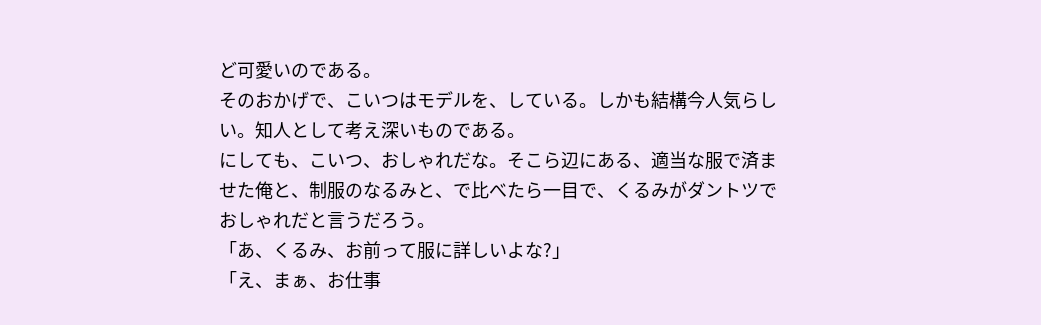ど可愛いのである。
そのおかげで、こいつはモデルを、している。しかも結構今人気らしい。知人として考え深いものである。
にしても、こいつ、おしゃれだな。そこら辺にある、適当な服で済ませた俺と、制服のなるみと、で比べたら一目で、くるみがダントツでおしゃれだと言うだろう。
「あ、くるみ、お前って服に詳しいよな?」
「え、まぁ、お仕事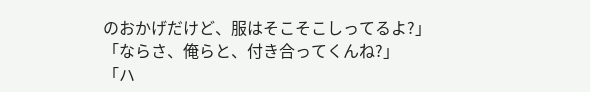のおかげだけど、服はそこそこしってるよ?」
「ならさ、俺らと、付き合ってくんね?」
「ハ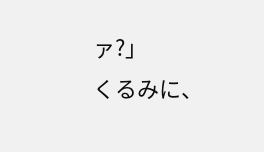ァ?」
くるみに、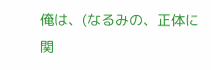俺は、(なるみの、正体に関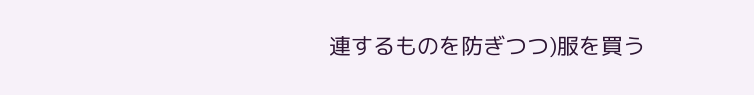連するものを防ぎつつ)服を買う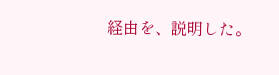経由を、説明した。